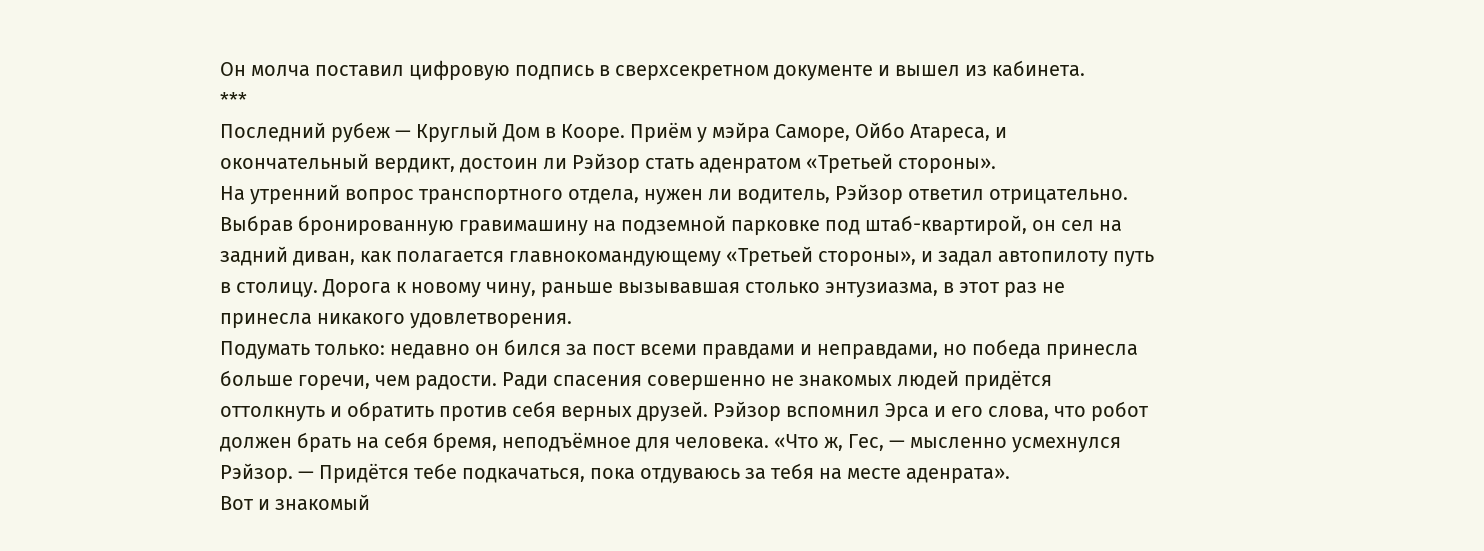Он молча поставил цифровую подпись в сверхсекретном документе и вышел из кабинета.
***
Последний рубеж — Круглый Дом в Кооре. Приём у мэйра Саморе, Ойбо Атареса, и окончательный вердикт, достоин ли Рэйзор стать аденратом «Третьей стороны».
На утренний вопрос транспортного отдела, нужен ли водитель, Рэйзор ответил отрицательно. Выбрав бронированную гравимашину на подземной парковке под штаб-квартирой, он сел на задний диван, как полагается главнокомандующему «Третьей стороны», и задал автопилоту путь в столицу. Дорога к новому чину, раньше вызывавшая столько энтузиазма, в этот раз не принесла никакого удовлетворения.
Подумать только: недавно он бился за пост всеми правдами и неправдами, но победа принесла больше горечи, чем радости. Ради спасения совершенно не знакомых людей придётся оттолкнуть и обратить против себя верных друзей. Рэйзор вспомнил Эрса и его слова, что робот должен брать на себя бремя, неподъёмное для человека. «Что ж, Гес, — мысленно усмехнулся Рэйзор. — Придётся тебе подкачаться, пока отдуваюсь за тебя на месте аденрата».
Вот и знакомый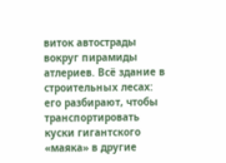виток автострады вокруг пирамиды атлериев. Всё здание в строительных лесах: его разбирают, чтобы транспортировать куски гигантского «маяка» в другие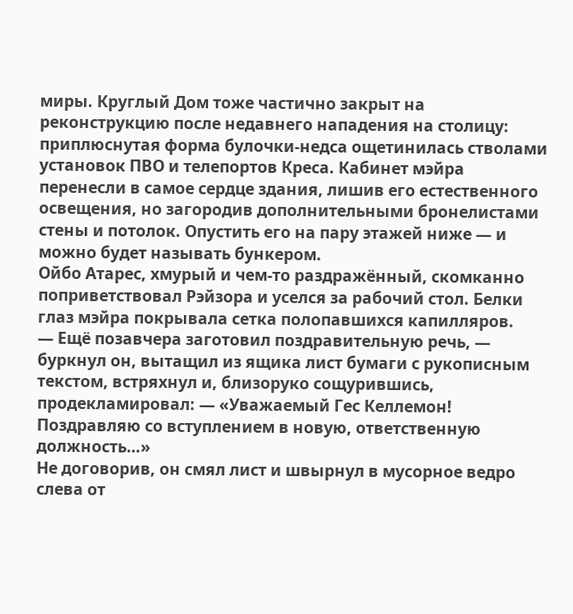миры. Круглый Дом тоже частично закрыт на реконструкцию после недавнего нападения на столицу: приплюснутая форма булочки-недса ощетинилась стволами установок ПВО и телепортов Креса. Кабинет мэйра перенесли в самое сердце здания, лишив его естественного освещения, но загородив дополнительными бронелистами стены и потолок. Опустить его на пару этажей ниже — и можно будет называть бункером.
Ойбо Атарес, хмурый и чем-то раздражённый, скомканно поприветствовал Рэйзора и уселся за рабочий стол. Белки глаз мэйра покрывала сетка полопавшихся капилляров.
— Ещё позавчера заготовил поздравительную речь, — буркнул он, вытащил из ящика лист бумаги с рукописным текстом, встряхнул и, близоруко сощурившись, продекламировал: — «Уважаемый Гес Келлемон! Поздравляю со вступлением в новую, ответственную должность…»
Не договорив, он смял лист и швырнул в мусорное ведро слева от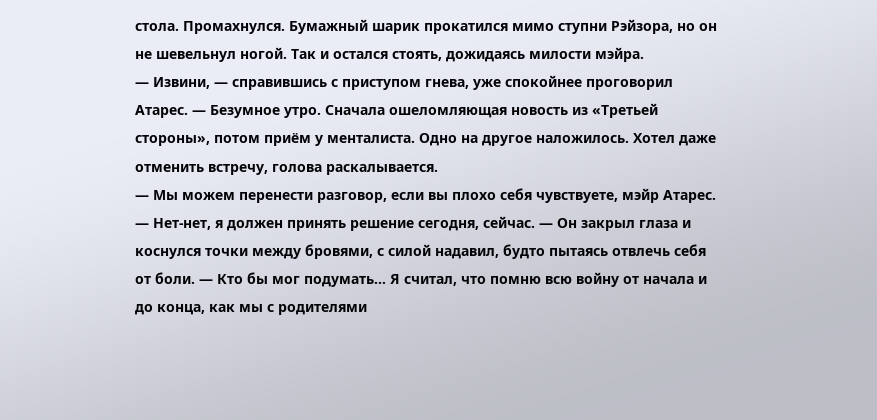стола. Промахнулся. Бумажный шарик прокатился мимо ступни Рэйзора, но он не шевельнул ногой. Так и остался стоять, дожидаясь милости мэйра.
— Извини, — справившись с приступом гнева, уже спокойнее проговорил Атарес. — Безумное утро. Сначала ошеломляющая новость из «Третьей стороны», потом приём у менталиста. Одно на другое наложилось. Хотел даже отменить встречу, голова раскалывается.
— Мы можем перенести разговор, если вы плохо себя чувствуете, мэйр Атарес.
— Нет-нет, я должен принять решение сегодня, сейчас. — Он закрыл глаза и коснулся точки между бровями, с силой надавил, будто пытаясь отвлечь себя от боли. — Кто бы мог подумать… Я считал, что помню всю войну от начала и до конца, как мы с родителями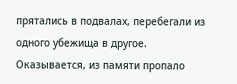прятались в подвалах, перебегали из одного убежища в другое. Оказывается, из памяти пропало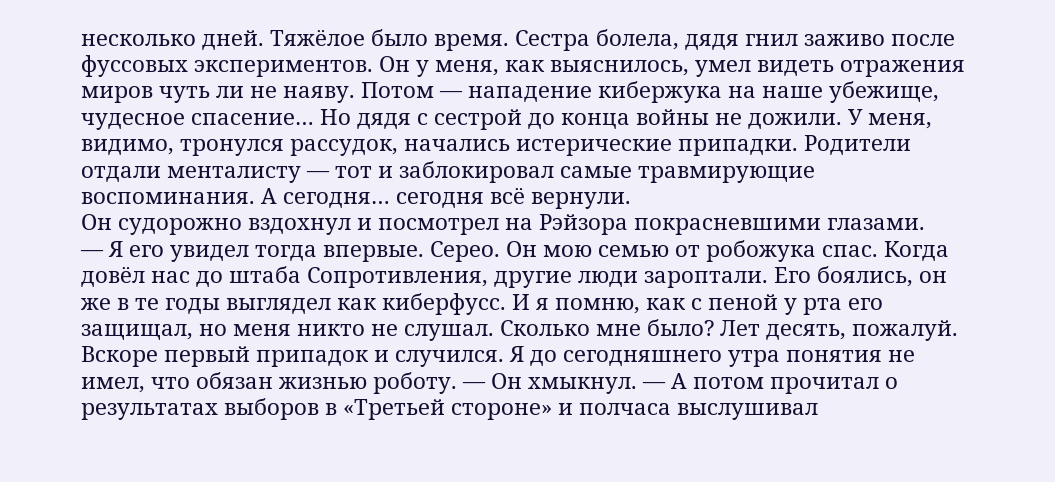несколько дней. Тяжёлое было время. Сестра болела, дядя гнил заживо после фуссовых экспериментов. Он у меня, как выяснилось, умел видеть отражения миров чуть ли не наяву. Потом — нападение кибержука на наше убежище, чудесное спасение… Но дядя с сестрой до конца войны не дожили. У меня, видимо, тронулся рассудок, начались истерические припадки. Родители отдали менталисту — тот и заблокировал самые травмирующие воспоминания. А сегодня… сегодня всё вернули.
Он судорожно вздохнул и посмотрел на Рэйзора покрасневшими глазами.
— Я его увидел тогда впервые. Серео. Он мою семью от робожука спас. Когда довёл нас до штаба Сопротивления, другие люди зароптали. Его боялись, он же в те годы выглядел как киберфусс. И я помню, как с пеной у рта его защищал, но меня никто не слушал. Сколько мне было? Лет десять, пожалуй. Вскоре первый припадок и случился. Я до сегодняшнего утра понятия не имел, что обязан жизнью роботу. — Он хмыкнул. — А потом прочитал о результатах выборов в «Третьей стороне» и полчаса выслушивал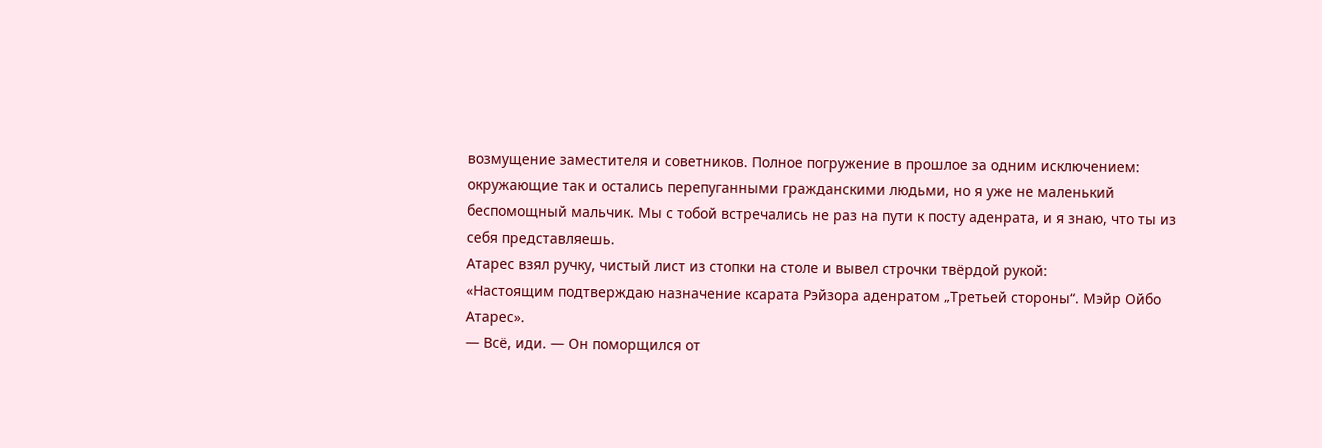возмущение заместителя и советников. Полное погружение в прошлое за одним исключением: окружающие так и остались перепуганными гражданскими людьми, но я уже не маленький беспомощный мальчик. Мы с тобой встречались не раз на пути к посту аденрата, и я знаю, что ты из себя представляешь.
Атарес взял ручку, чистый лист из стопки на столе и вывел строчки твёрдой рукой:
«Настоящим подтверждаю назначение ксарата Рэйзора аденратом „Третьей стороны“. Мэйр Ойбо Атарес».
— Всё, иди. — Он поморщился от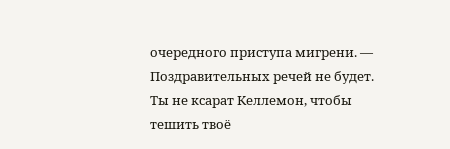очередного приступа мигрени. — Поздравительных речей не будет. Ты не ксарат Келлемон, чтобы тешить твоё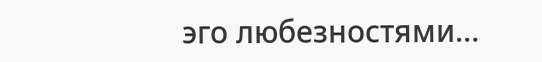эго любезностями…